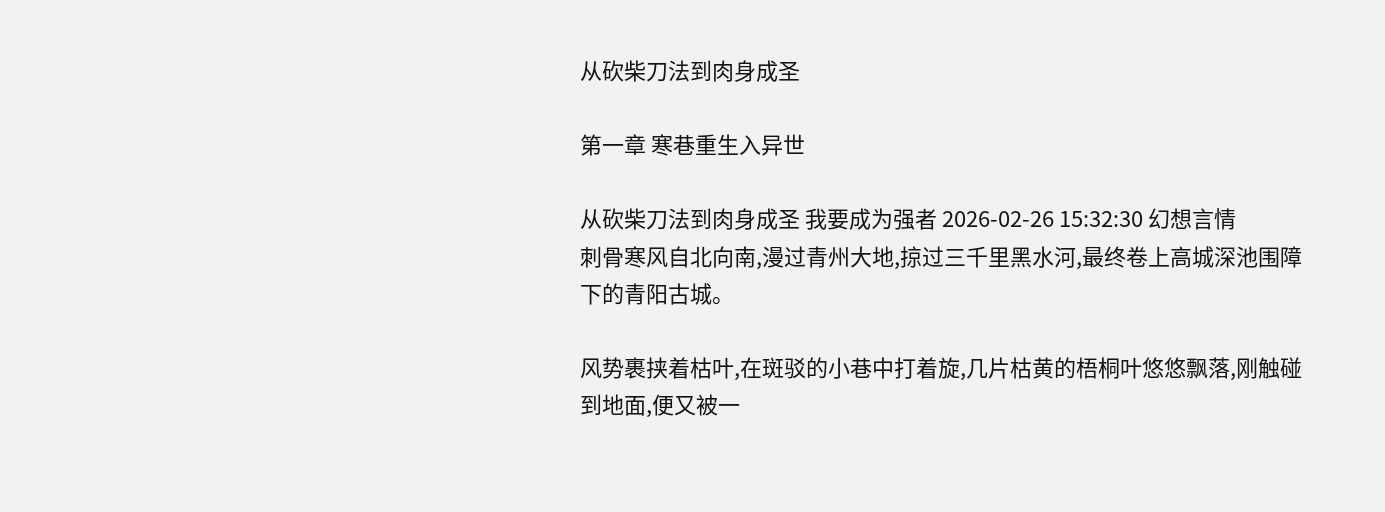从砍柴刀法到肉身成圣

第一章 寒巷重生入异世

从砍柴刀法到肉身成圣 我要成为强者 2026-02-26 15:32:30 幻想言情
刺骨寒风自北向南,漫过青州大地,掠过三千里黑水河,最终卷上高城深池围障下的青阳古城。

风势裹挟着枯叶,在斑驳的小巷中打着旋,几片枯黄的梧桐叶悠悠飘落,刚触碰到地面,便又被一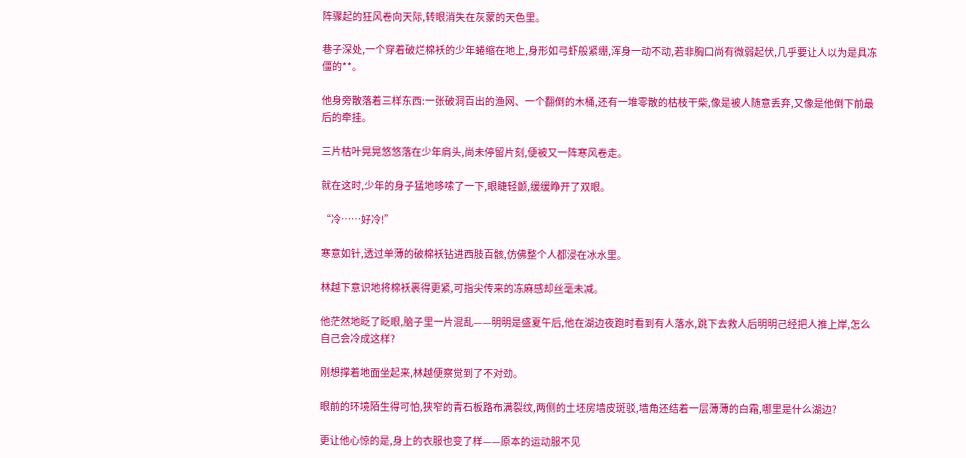阵骤起的狂风卷向天际,转眼消失在灰蒙的天色里。

巷子深处,一个穿着破烂棉袄的少年蜷缩在地上,身形如弓虾般紧绷,浑身一动不动,若非胸口尚有微弱起伏,几乎要让人以为是具冻僵的**。

他身旁散落着三样东西:一张破洞百出的渔网、一个翻倒的木桶,还有一堆零散的枯枝干柴,像是被人随意丢弃,又像是他倒下前最后的牵挂。

三片枯叶晃晃悠悠落在少年肩头,尚未停留片刻,便被又一阵寒风卷走。

就在这时,少年的身子猛地哆嗦了一下,眼睫轻颤,缓缓睁开了双眼。

“冷……好冷!”

寒意如针,透过单薄的破棉袄钻进西肢百骸,仿佛整个人都浸在冰水里。

林越下意识地将棉袄裹得更紧,可指尖传来的冻麻感却丝毫未减。

他茫然地眨了眨眼,脑子里一片混乱——明明是盛夏午后,他在湖边夜跑时看到有人落水,跳下去救人后明明己经把人推上岸,怎么自己会冷成这样?

刚想撑着地面坐起来,林越便察觉到了不对劲。

眼前的环境陌生得可怕,狭窄的青石板路布满裂纹,两侧的土坯房墙皮斑驳,墙角还结着一层薄薄的白霜,哪里是什么湖边?

更让他心惊的是,身上的衣服也变了样——原本的运动服不见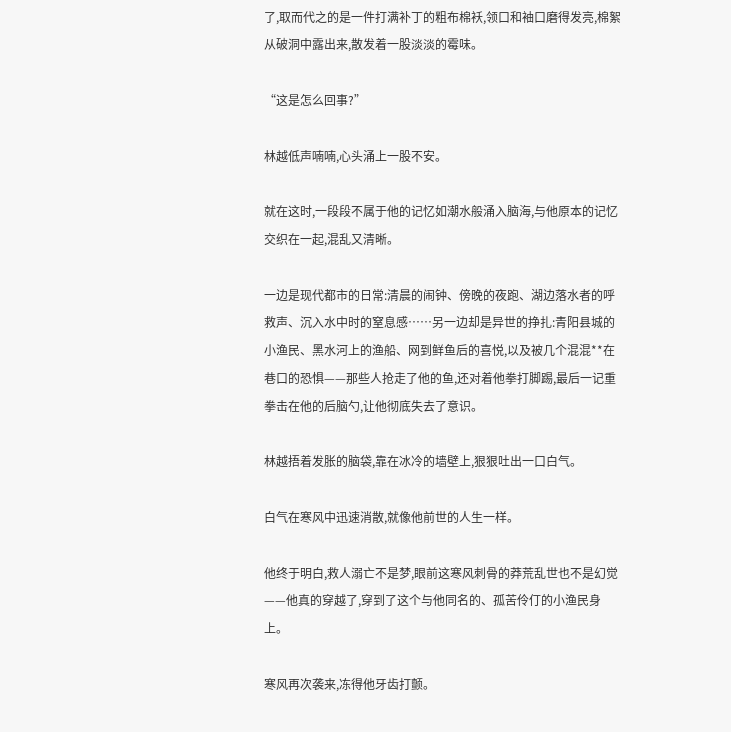了,取而代之的是一件打满补丁的粗布棉袄,领口和袖口磨得发亮,棉絮从破洞中露出来,散发着一股淡淡的霉味。

“这是怎么回事?”

林越低声喃喃,心头涌上一股不安。

就在这时,一段段不属于他的记忆如潮水般涌入脑海,与他原本的记忆交织在一起,混乱又清晰。

一边是现代都市的日常:清晨的闹钟、傍晚的夜跑、湖边落水者的呼救声、沉入水中时的窒息感……另一边却是异世的挣扎:青阳县城的小渔民、黑水河上的渔船、网到鲜鱼后的喜悦,以及被几个混混**在巷口的恐惧——那些人抢走了他的鱼,还对着他拳打脚踢,最后一记重拳击在他的后脑勺,让他彻底失去了意识。

林越捂着发胀的脑袋,靠在冰冷的墙壁上,狠狠吐出一口白气。

白气在寒风中迅速消散,就像他前世的人生一样。

他终于明白,救人溺亡不是梦,眼前这寒风刺骨的莽荒乱世也不是幻觉——他真的穿越了,穿到了这个与他同名的、孤苦伶仃的小渔民身上。

寒风再次袭来,冻得他牙齿打颤。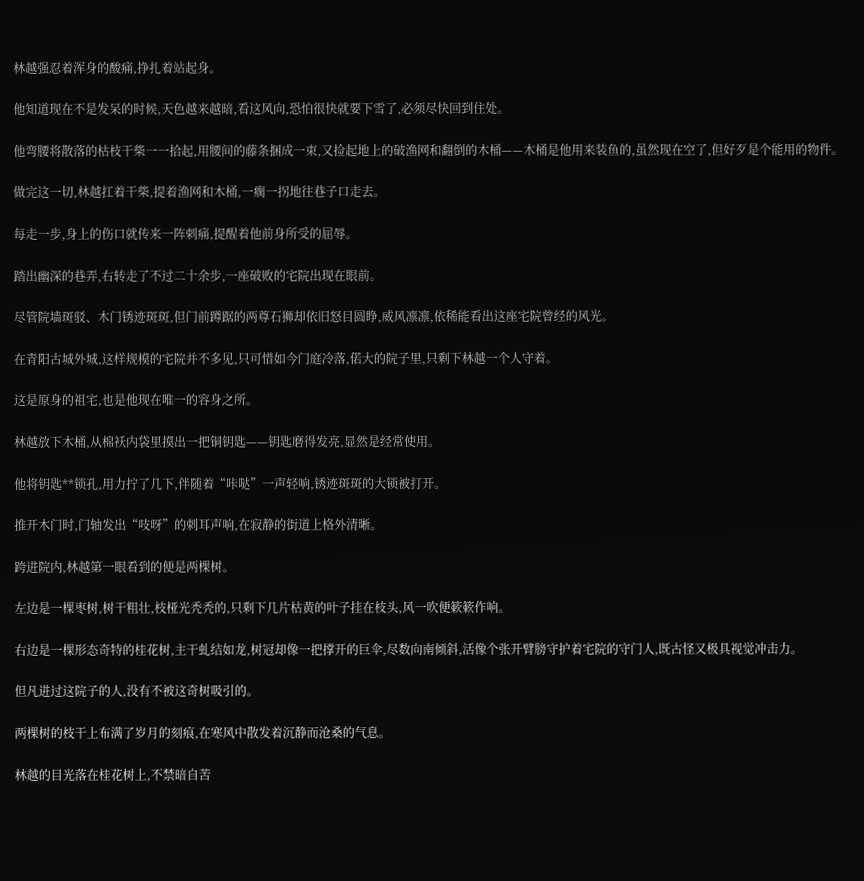林越强忍着浑身的酸痛,挣扎着站起身。

他知道现在不是发呆的时候,天色越来越暗,看这风向,恐怕很快就要下雪了,必须尽快回到住处。

他弯腰将散落的枯枝干柴一一拾起,用腰间的藤条捆成一束,又捡起地上的破渔网和翻倒的木桶——木桶是他用来装鱼的,虽然现在空了,但好歹是个能用的物件。

做完这一切,林越扛着干柴,提着渔网和木桶,一瘸一拐地往巷子口走去。

每走一步,身上的伤口就传来一阵刺痛,提醒着他前身所受的屈辱。

踏出幽深的巷弄,右转走了不过二十余步,一座破败的宅院出现在眼前。

尽管院墙斑驳、木门锈迹斑斑,但门前蹲踞的两尊石狮却依旧怒目圆睁,威风凛凛,依稀能看出这座宅院曾经的风光。

在青阳古城外城,这样规模的宅院并不多见,只可惜如今门庭冷落,偌大的院子里,只剩下林越一个人守着。

这是原身的祖宅,也是他现在唯一的容身之所。

林越放下木桶,从棉袄内袋里摸出一把铜钥匙——钥匙磨得发亮,显然是经常使用。

他将钥匙**锁孔,用力拧了几下,伴随着“咔哒”一声轻响,锈迹斑斑的大锁被打开。

推开木门时,门轴发出“吱呀”的刺耳声响,在寂静的街道上格外清晰。

跨进院内,林越第一眼看到的便是两棵树。

左边是一棵枣树,树干粗壮,枝桠光秃秃的,只剩下几片枯黄的叶子挂在枝头,风一吹便簌簌作响。

右边是一棵形态奇特的桂花树,主干虬结如龙,树冠却像一把撑开的巨伞,尽数向南倾斜,活像个张开臂膀守护着宅院的守门人,既古怪又极具视觉冲击力。

但凡进过这院子的人,没有不被这奇树吸引的。

两棵树的枝干上布满了岁月的刻痕,在寒风中散发着沉静而沧桑的气息。

林越的目光落在桂花树上,不禁暗自苦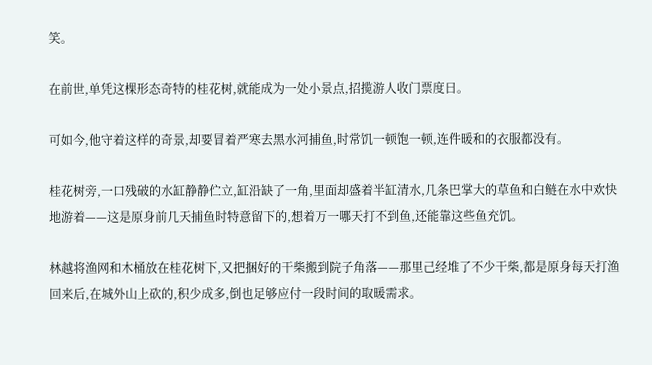笑。

在前世,单凭这棵形态奇特的桂花树,就能成为一处小景点,招揽游人收门票度日。

可如今,他守着这样的奇景,却要冒着严寒去黑水河捕鱼,时常饥一顿饱一顿,连件暖和的衣服都没有。

桂花树旁,一口残破的水缸静静伫立,缸沿缺了一角,里面却盛着半缸清水,几条巴掌大的草鱼和白鲢在水中欢快地游着——这是原身前几天捕鱼时特意留下的,想着万一哪天打不到鱼,还能靠这些鱼充饥。

林越将渔网和木桶放在桂花树下,又把捆好的干柴搬到院子角落——那里己经堆了不少干柴,都是原身每天打渔回来后,在城外山上砍的,积少成多,倒也足够应付一段时间的取暖需求。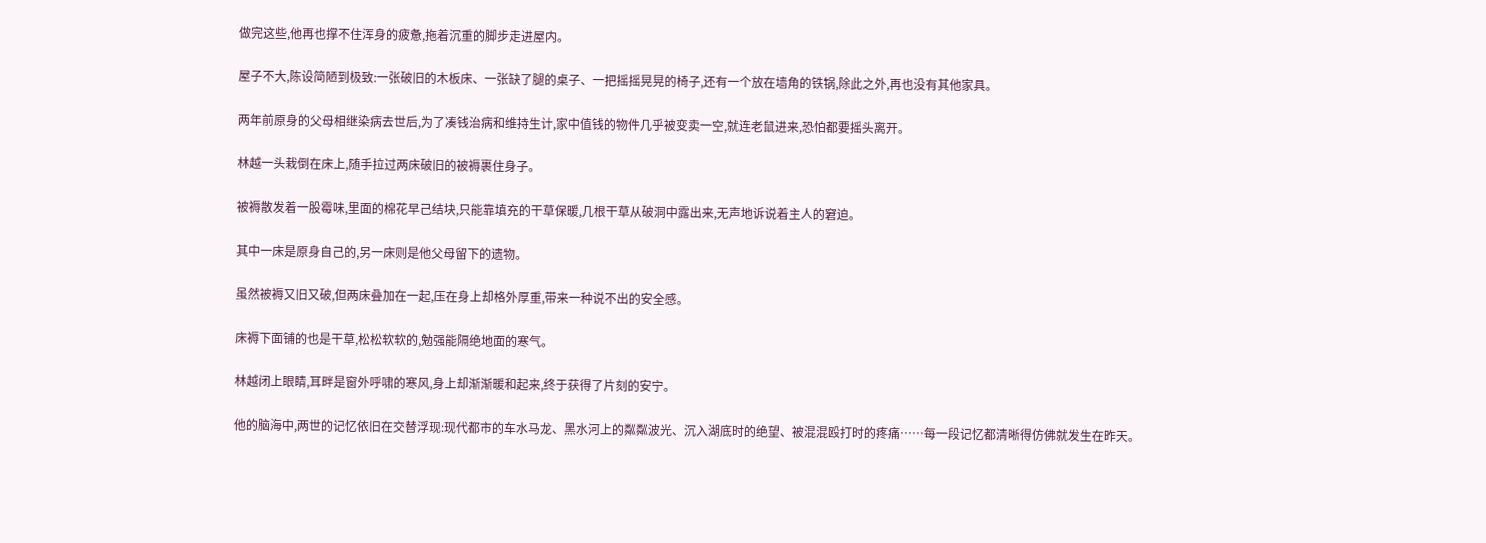做完这些,他再也撑不住浑身的疲惫,拖着沉重的脚步走进屋内。

屋子不大,陈设简陋到极致:一张破旧的木板床、一张缺了腿的桌子、一把摇摇晃晃的椅子,还有一个放在墙角的铁锅,除此之外,再也没有其他家具。

两年前原身的父母相继染病去世后,为了凑钱治病和维持生计,家中值钱的物件几乎被变卖一空,就连老鼠进来,恐怕都要摇头离开。

林越一头栽倒在床上,随手拉过两床破旧的被褥裹住身子。

被褥散发着一股霉味,里面的棉花早己结块,只能靠填充的干草保暖,几根干草从破洞中露出来,无声地诉说着主人的窘迫。

其中一床是原身自己的,另一床则是他父母留下的遗物。

虽然被褥又旧又破,但两床叠加在一起,压在身上却格外厚重,带来一种说不出的安全感。

床褥下面铺的也是干草,松松软软的,勉强能隔绝地面的寒气。

林越闭上眼睛,耳畔是窗外呼啸的寒风,身上却渐渐暖和起来,终于获得了片刻的安宁。

他的脑海中,两世的记忆依旧在交替浮现:现代都市的车水马龙、黑水河上的粼粼波光、沉入湖底时的绝望、被混混殴打时的疼痛……每一段记忆都清晰得仿佛就发生在昨天。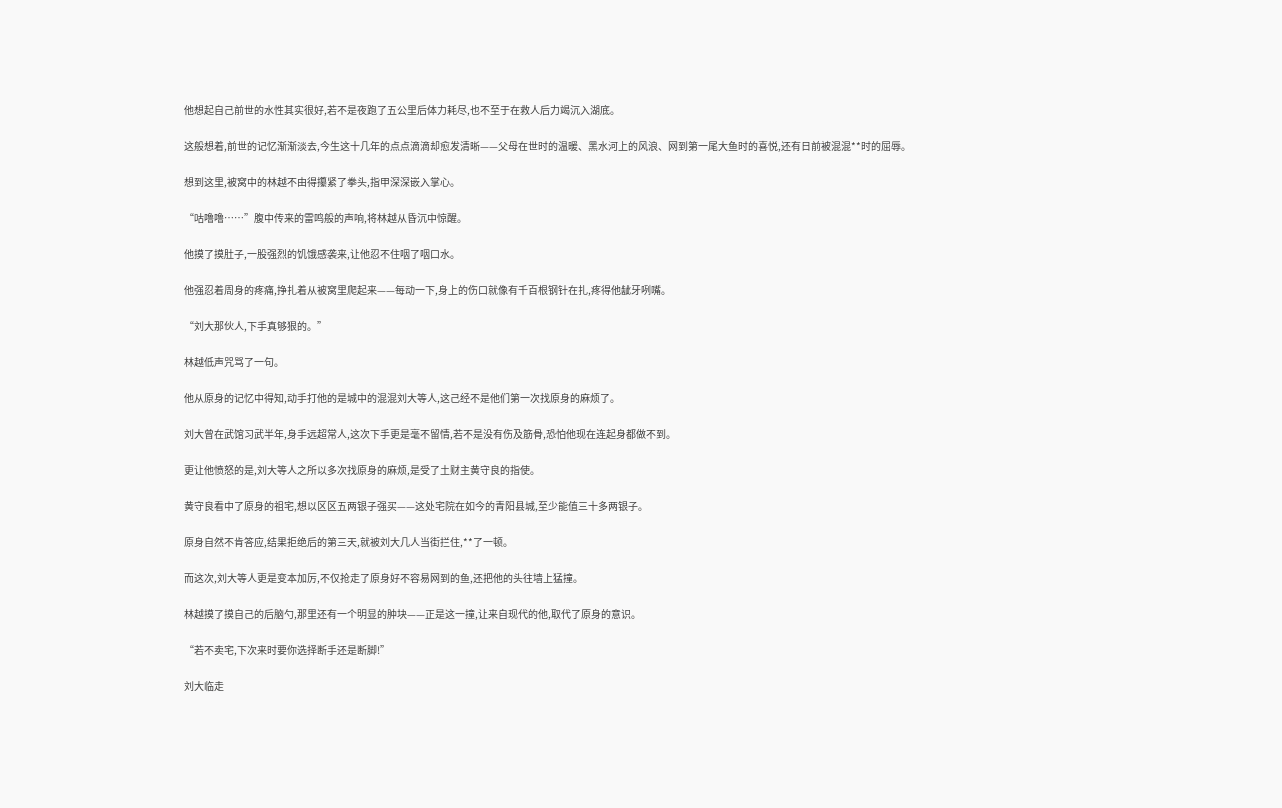他想起自己前世的水性其实很好,若不是夜跑了五公里后体力耗尽,也不至于在救人后力竭沉入湖底。

这般想着,前世的记忆渐渐淡去,今生这十几年的点点滴滴却愈发清晰——父母在世时的温暖、黑水河上的风浪、网到第一尾大鱼时的喜悦,还有日前被混混**时的屈辱。

想到这里,被窝中的林越不由得攥紧了拳头,指甲深深嵌入掌心。

“咕噜噜……”腹中传来的雷鸣般的声响,将林越从昏沉中惊醒。

他摸了摸肚子,一股强烈的饥饿感袭来,让他忍不住咽了咽口水。

他强忍着周身的疼痛,挣扎着从被窝里爬起来——每动一下,身上的伤口就像有千百根钢针在扎,疼得他龇牙咧嘴。

“刘大那伙人,下手真够狠的。”

林越低声咒骂了一句。

他从原身的记忆中得知,动手打他的是城中的混混刘大等人,这己经不是他们第一次找原身的麻烦了。

刘大曾在武馆习武半年,身手远超常人,这次下手更是毫不留情,若不是没有伤及筋骨,恐怕他现在连起身都做不到。

更让他愤怒的是,刘大等人之所以多次找原身的麻烦,是受了土财主黄守良的指使。

黄守良看中了原身的祖宅,想以区区五两银子强买——这处宅院在如今的青阳县城,至少能值三十多两银子。

原身自然不肯答应,结果拒绝后的第三天,就被刘大几人当街拦住,**了一顿。

而这次,刘大等人更是变本加厉,不仅抢走了原身好不容易网到的鱼,还把他的头往墙上猛撞。

林越摸了摸自己的后脑勺,那里还有一个明显的肿块——正是这一撞,让来自现代的他,取代了原身的意识。

“若不卖宅,下次来时要你选择断手还是断脚!”

刘大临走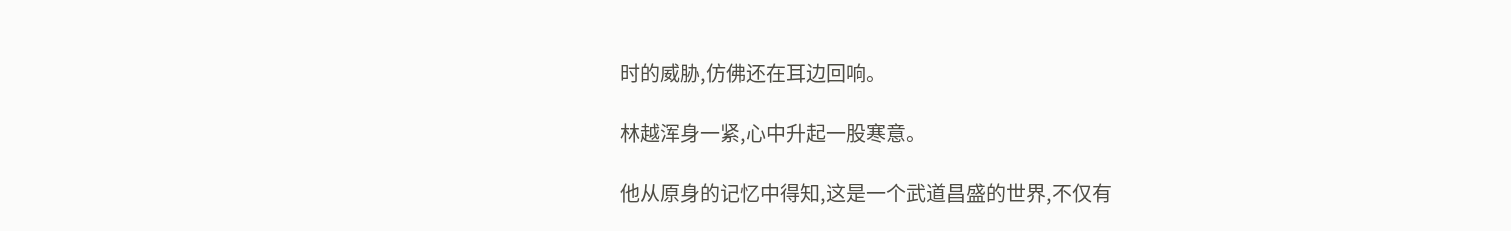时的威胁,仿佛还在耳边回响。

林越浑身一紧,心中升起一股寒意。

他从原身的记忆中得知,这是一个武道昌盛的世界,不仅有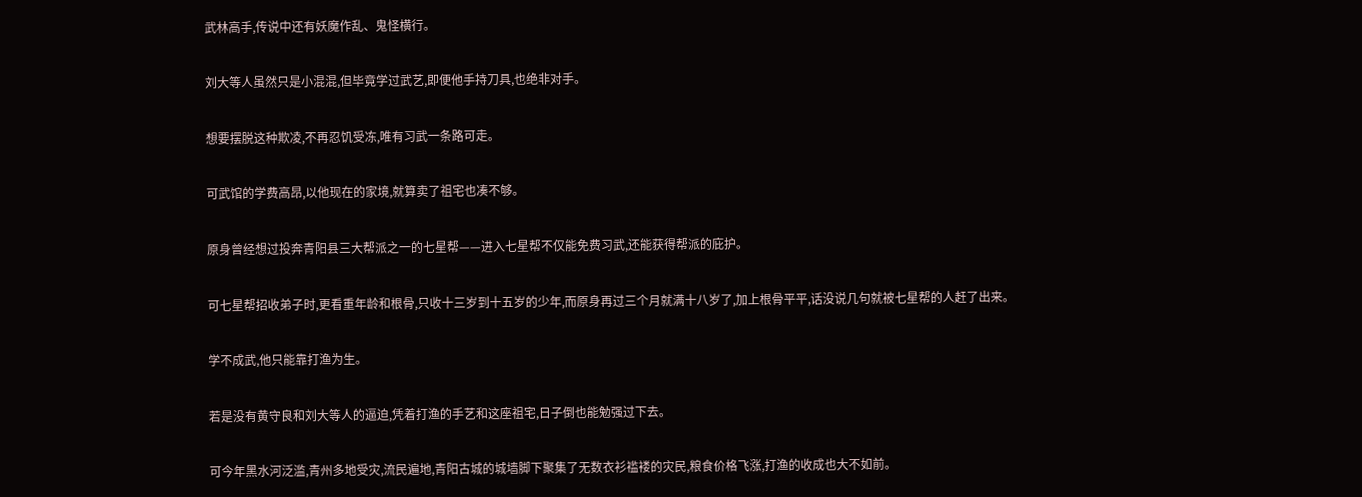武林高手,传说中还有妖魔作乱、鬼怪横行。

刘大等人虽然只是小混混,但毕竟学过武艺,即便他手持刀具,也绝非对手。

想要摆脱这种欺凌,不再忍饥受冻,唯有习武一条路可走。

可武馆的学费高昂,以他现在的家境,就算卖了祖宅也凑不够。

原身曾经想过投奔青阳县三大帮派之一的七星帮——进入七星帮不仅能免费习武,还能获得帮派的庇护。

可七星帮招收弟子时,更看重年龄和根骨,只收十三岁到十五岁的少年,而原身再过三个月就满十八岁了,加上根骨平平,话没说几句就被七星帮的人赶了出来。

学不成武,他只能靠打渔为生。

若是没有黄守良和刘大等人的逼迫,凭着打渔的手艺和这座祖宅,日子倒也能勉强过下去。

可今年黑水河泛滥,青州多地受灾,流民遍地,青阳古城的城墙脚下聚集了无数衣衫褴褛的灾民,粮食价格飞涨,打渔的收成也大不如前。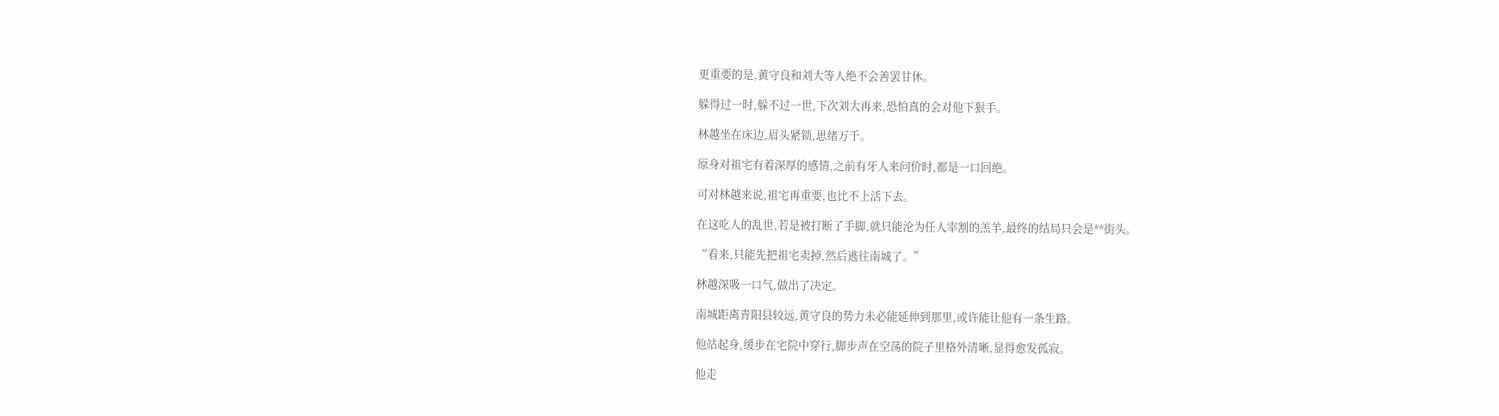更重要的是,黄守良和刘大等人绝不会善罢甘休。

躲得过一时,躲不过一世,下次刘大再来,恐怕真的会对他下狠手。

林越坐在床边,眉头紧锁,思绪万千。

原身对祖宅有着深厚的感情,之前有牙人来问价时,都是一口回绝。

可对林越来说,祖宅再重要,也比不上活下去。

在这吃人的乱世,若是被打断了手脚,就只能沦为任人宰割的羔羊,最终的结局只会是**街头。

“看来,只能先把祖宅卖掉,然后逃往南城了。”

林越深吸一口气,做出了决定。

南城距离青阳县较远,黄守良的势力未必能延伸到那里,或许能让他有一条生路。

他站起身,缓步在宅院中穿行,脚步声在空荡的院子里格外清晰,显得愈发孤寂。

他走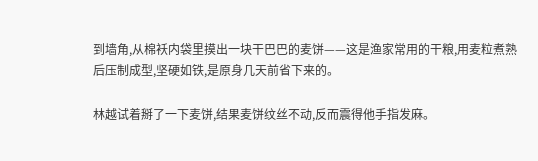到墙角,从棉袄内袋里摸出一块干巴巴的麦饼——这是渔家常用的干粮,用麦粒煮熟后压制成型,坚硬如铁,是原身几天前省下来的。

林越试着掰了一下麦饼,结果麦饼纹丝不动,反而震得他手指发麻。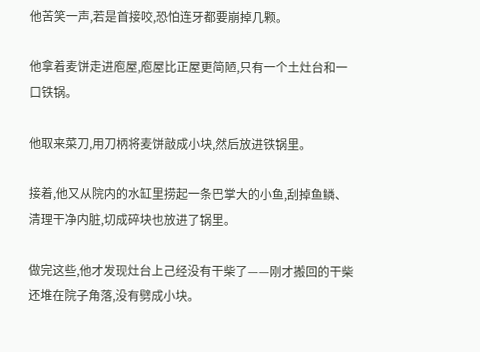他苦笑一声,若是首接咬,恐怕连牙都要崩掉几颗。

他拿着麦饼走进庖屋,庖屋比正屋更简陋,只有一个土灶台和一口铁锅。

他取来菜刀,用刀柄将麦饼敲成小块,然后放进铁锅里。

接着,他又从院内的水缸里捞起一条巴掌大的小鱼,刮掉鱼鳞、清理干净内脏,切成碎块也放进了锅里。

做完这些,他才发现灶台上己经没有干柴了——刚才搬回的干柴还堆在院子角落,没有劈成小块。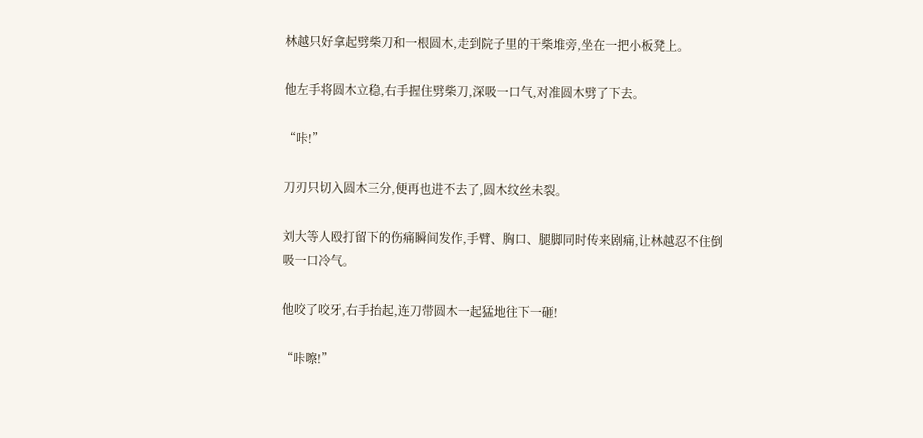林越只好拿起劈柴刀和一根圆木,走到院子里的干柴堆旁,坐在一把小板凳上。

他左手将圆木立稳,右手握住劈柴刀,深吸一口气,对准圆木劈了下去。

“咔!”

刀刃只切入圆木三分,便再也进不去了,圆木纹丝未裂。

刘大等人殴打留下的伤痛瞬间发作,手臂、胸口、腿脚同时传来剧痛,让林越忍不住倒吸一口冷气。

他咬了咬牙,右手抬起,连刀带圆木一起猛地往下一砸!

“咔嚓!”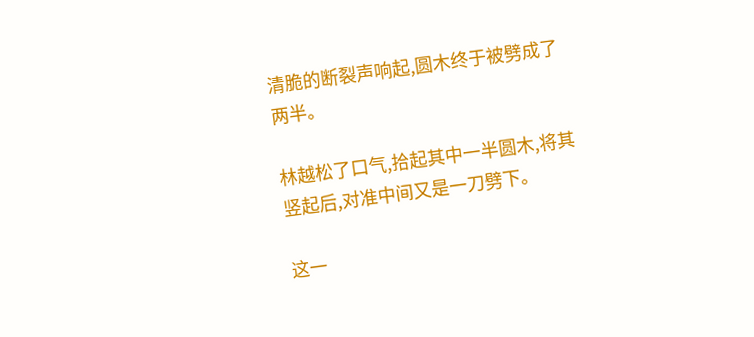清脆的断裂声响起,圆木终于被劈成了两半。

林越松了口气,拾起其中一半圆木,将其竖起后,对准中间又是一刀劈下。

这一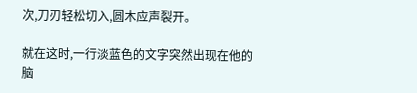次,刀刃轻松切入,圆木应声裂开。

就在这时,一行淡蓝色的文字突然出现在他的脑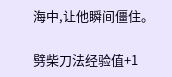海中,让他瞬间僵住。

劈柴刀法经验值+1